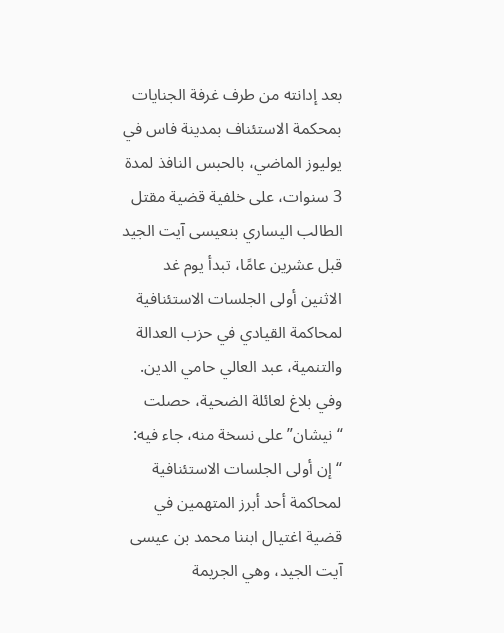بعد إدانته من طرف غرفة الجنايات بمحكمة الاستئناف بمدينة فاس في يوليوز الماضي، بالحبس النافذ لمدة 3 سنوات، على خلفية قضية مقتل الطالب اليساري بنعيسى آيت الجيد قبل عشرين عامًا، تبدأ يوم غد الاثنين أولى الجلسات الاستئنافية لمحاكمة القيادي في حزب العدالة والتنمية، عبد العالي حامي الدين.
وفي بلاغ لعائلة الضحية، حصلت “نيشان” على نسخة منه، جاء فيه: “إن أولى الجلسات الاستئنافية لمحاكمة أحد أبرز المتهمين في قضية اغتيال ابننا محمد بن عيسى آيت الجيد، وهي الجريمة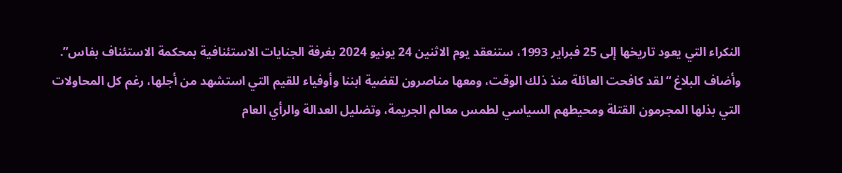النكراء التي يعود تاريخها إلى 25 فبراير 1993، ستنعقد يوم الاثنين 24 يونيو 2024 بغرفة الجنايات الاستئنافية بمحكمة الاستئناف بفاس”.
وأضاف البلاغ “لقد كافحت العائلة منذ ذلك الوقت، ومعها مناصرون لقضية ابننا وأوفياء للقيم التي استشهد من أجلها، رغم كل المحاولات التي بذلها المجرمون القتلة ومحيطهم السياسي لطمس معالم الجريمة، وتضليل العدالة والرأي العام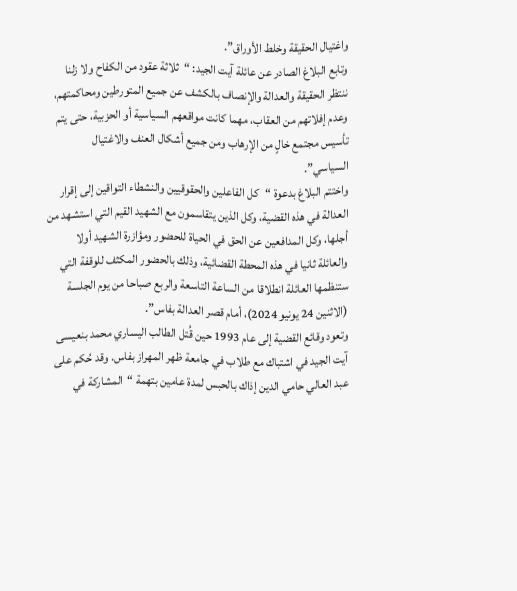واغتيال الحقيقة وخلط الأوراق”.
وتابع البلاغ الصادر عن عائلة آيت الجيد: “ثلاثة عقود من الكفاح ولا زلنا ننتظر الحقيقة والعدالة والإنصاف بالكشف عن جميع المتورطين ومحاكمتهم، وعدم إفلاتهم من العقاب، مهما كانت مواقعهم السياسية أو الحزبية، حتى يتم تأسيس مجتمع خالٍ من الإرهاب ومن جميع أشكال العنف والاغتيال السياسي”.
واختتم البلاغ بدعوة “كل الفاعلين والحقوقيين والنشطاء التواقين إلى إقرار العدالة في هذه القضية، وكل الذين يتقاسمون مع الشهيد القيم التي استشهد من أجلها، وكل المدافعين عن الحق في الحياة للحضور ومؤازرة الشهيد أولا والعائلة ثانيا في هذه المحطة القضائية، وذلك بالحضور المكثف للوقفة التي ستنظمها العائلة انطلاقا من الساعة التاسعة والربع صباحا من يوم الجلسة (الاثنين 24 يونيو 2024)، أمام قصر العدالة بفاس”.
وتعود وقائع القضية إلى عام 1993 حين قُتل الطالب اليساري محمد بنعيسى آيت الجيد في اشتباك مع طلاب في جامعة ظهر المهراز بفاس. وقد حُكم على عبد العالي حامي الدين إذاك بالحبس لمدة عامين بتهمة “المشاركة في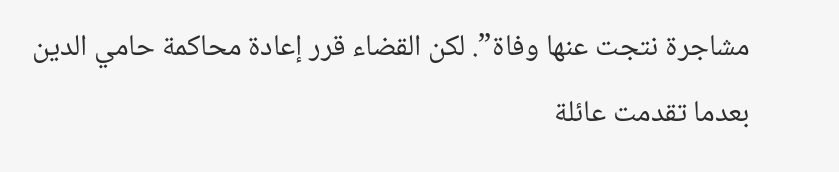مشاجرة نتجت عنها وفاة”. لكن القضاء قرر إعادة محاكمة حامي الدين بعدما تقدمت عائلة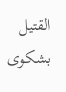القتيل بشكوى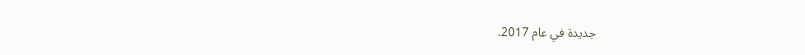جديدة في عام 2017.